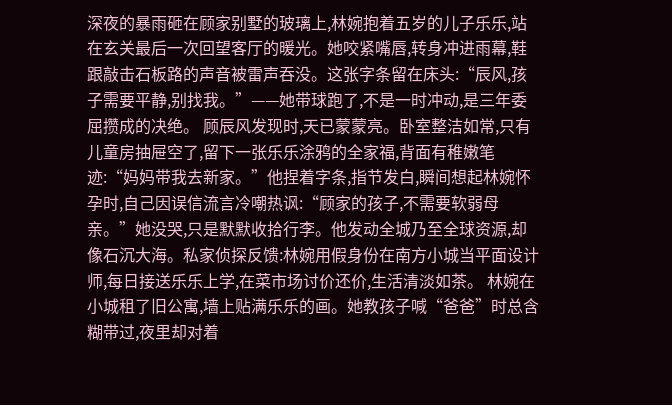深夜的暴雨砸在顾家别墅的玻璃上,林婉抱着五岁的儿子乐乐,站在玄关最后一次回望客厅的暖光。她咬紧嘴唇,转身冲进雨幕,鞋跟敲击石板路的声音被雷声吞没。这张字条留在床头:“辰风,孩子需要平静,别找我。”——她带球跑了,不是一时冲动,是三年委屈攒成的决绝。 顾辰风发现时,天已蒙蒙亮。卧室整洁如常,只有儿童房抽屉空了,留下一张乐乐涂鸦的全家福,背面有稚嫩笔迹:“妈妈带我去新家。”他捏着字条,指节发白,瞬间想起林婉怀孕时,自己因误信流言冷嘲热讽:“顾家的孩子,不需要软弱母亲。”她没哭,只是默默收拾行李。他发动全城乃至全球资源,却像石沉大海。私家侦探反馈:林婉用假身份在南方小城当平面设计师,每日接送乐乐上学,在菜市场讨价还价,生活清淡如茶。 林婉在小城租了旧公寓,墙上贴满乐乐的画。她教孩子喊“爸爸”时总含糊带过,夜里却对着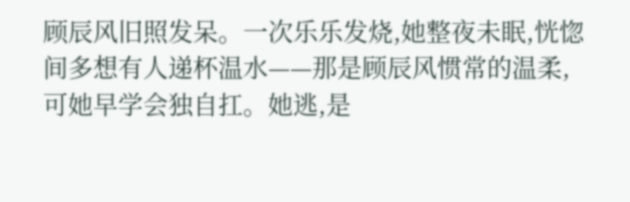顾辰风旧照发呆。一次乐乐发烧,她整夜未眠,恍惚间多想有人递杯温水——那是顾辰风惯常的温柔,可她早学会独自扛。她逃,是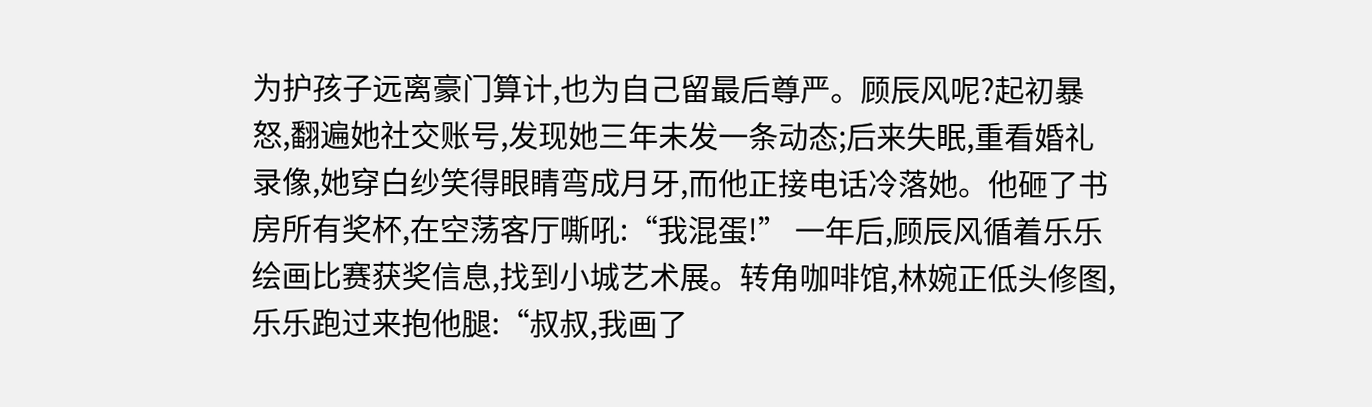为护孩子远离豪门算计,也为自己留最后尊严。顾辰风呢?起初暴怒,翻遍她社交账号,发现她三年未发一条动态;后来失眠,重看婚礼录像,她穿白纱笑得眼睛弯成月牙,而他正接电话冷落她。他砸了书房所有奖杯,在空荡客厅嘶吼:“我混蛋!” 一年后,顾辰风循着乐乐绘画比赛获奖信息,找到小城艺术展。转角咖啡馆,林婉正低头修图,乐乐跑过来抱他腿:“叔叔,我画了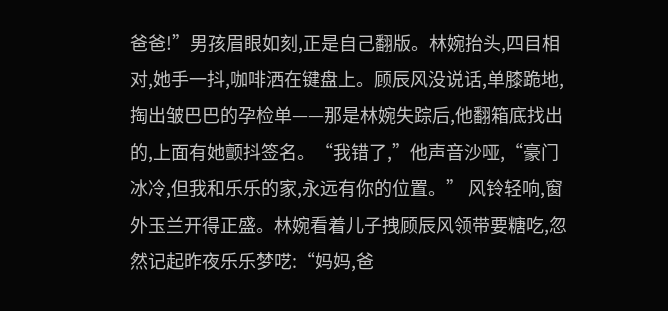爸爸!”男孩眉眼如刻,正是自己翻版。林婉抬头,四目相对,她手一抖,咖啡洒在键盘上。顾辰风没说话,单膝跪地,掏出皱巴巴的孕检单——那是林婉失踪后,他翻箱底找出的,上面有她颤抖签名。“我错了,”他声音沙哑,“豪门冰冷,但我和乐乐的家,永远有你的位置。” 风铃轻响,窗外玉兰开得正盛。林婉看着儿子拽顾辰风领带要糖吃,忽然记起昨夜乐乐梦呓:“妈妈,爸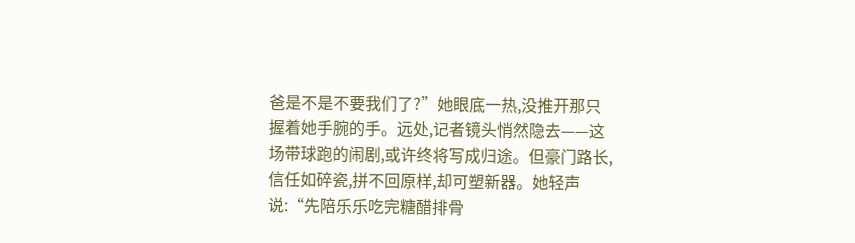爸是不是不要我们了?”她眼底一热,没推开那只握着她手腕的手。远处,记者镜头悄然隐去——这场带球跑的闹剧,或许终将写成归途。但豪门路长,信任如碎瓷,拼不回原样,却可塑新器。她轻声说:“先陪乐乐吃完糖醋排骨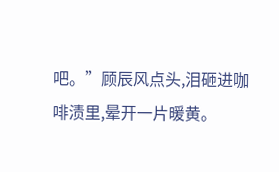吧。”顾辰风点头,泪砸进咖啡渍里,晕开一片暖黄。